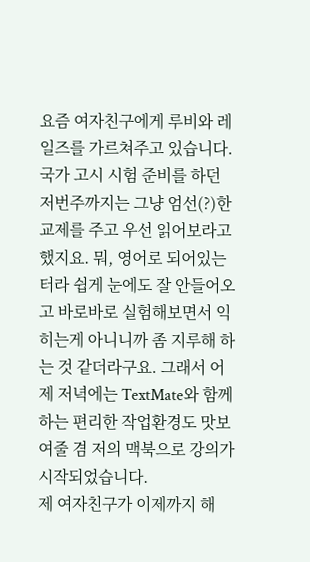요즘 여자친구에게 루비와 레일즈를 가르쳐주고 있습니다.
국가 고시 시험 준비를 하던 저번주까지는 그냥 엄선(?)한 교제를 주고 우선 읽어보라고 했지요. 뭐, 영어로 되어있는터라 쉽게 눈에도 잘 안들어오고 바로바로 실험해보면서 익히는게 아니니까 좀 지루해 하는 것 같더라구요. 그래서 어제 저녁에는 TextMate와 함께하는 편리한 작업환경도 맛보여줄 겸 저의 맥북으로 강의가 시작되었습니다.
제 여자친구가 이제까지 해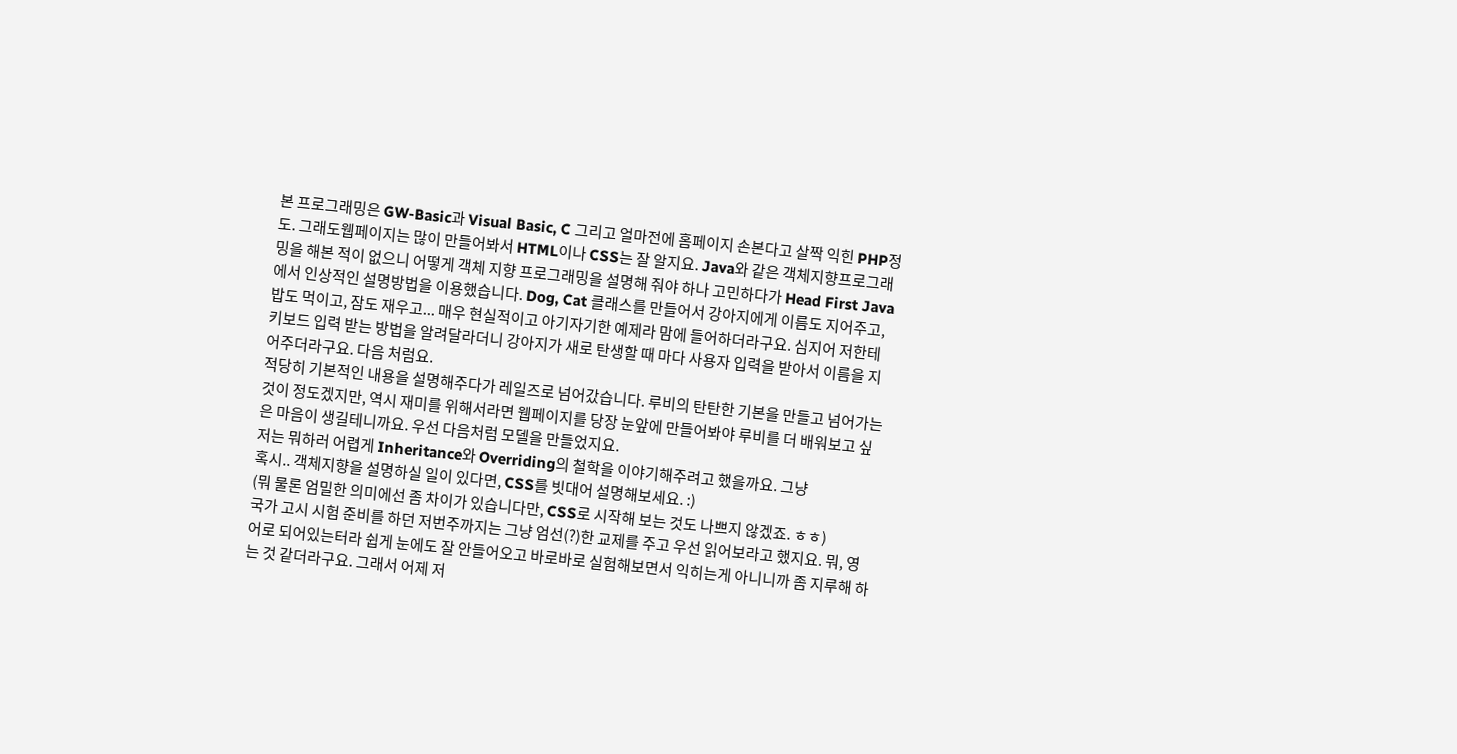본 프로그래밍은 GW-Basic과 Visual Basic, C 그리고 얼마전에 홈페이지 손본다고 살짝 익힌 PHP정도. 그래도웹페이지는 많이 만들어봐서 HTML이나 CSS는 잘 알지요. Java와 같은 객체지향프로그래밍을 해본 적이 없으니 어떻게 객체 지향 프로그래밍을 설명해 줘야 하나 고민하다가 Head First Java에서 인상적인 설명방법을 이용했습니다. Dog, Cat 클래스를 만들어서 강아지에게 이름도 지어주고, 밥도 먹이고, 잠도 재우고... 매우 현실적이고 아기자기한 예제라 맘에 들어하더라구요. 심지어 저한테 키보드 입력 받는 방법을 알려달라더니 강아지가 새로 탄생할 때 마다 사용자 입력을 받아서 이름을 지어주더라구요. 다음 처럼요.
적당히 기본적인 내용을 설명해주다가 레일즈로 넘어갔습니다. 루비의 탄탄한 기본을 만들고 넘어가는 것이 정도겠지만, 역시 재미를 위해서라면 웹페이지를 당장 눈앞에 만들어봐야 루비를 더 배워보고 싶은 마음이 생길테니까요. 우선 다음처럼 모델을 만들었지요.
저는 뭐하러 어렵게 Inheritance와 Overriding의 철학을 이야기해주려고 했을까요. 그냥
혹시.. 객체지향을 설명하실 일이 있다면, CSS를 빗대어 설명해보세요. :)
(뭐 물론 엄밀한 의미에선 좀 차이가 있습니다만, CSS로 시작해 보는 것도 나쁘지 않겠죠. ㅎㅎ)
국가 고시 시험 준비를 하던 저번주까지는 그냥 엄선(?)한 교제를 주고 우선 읽어보라고 했지요. 뭐, 영어로 되어있는터라 쉽게 눈에도 잘 안들어오고 바로바로 실험해보면서 익히는게 아니니까 좀 지루해 하는 것 같더라구요. 그래서 어제 저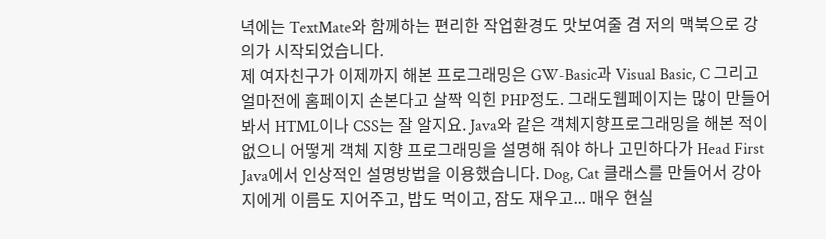녁에는 TextMate와 함께하는 편리한 작업환경도 맛보여줄 겸 저의 맥북으로 강의가 시작되었습니다.
제 여자친구가 이제까지 해본 프로그래밍은 GW-Basic과 Visual Basic, C 그리고 얼마전에 홈페이지 손본다고 살짝 익힌 PHP정도. 그래도웹페이지는 많이 만들어봐서 HTML이나 CSS는 잘 알지요. Java와 같은 객체지향프로그래밍을 해본 적이 없으니 어떻게 객체 지향 프로그래밍을 설명해 줘야 하나 고민하다가 Head First Java에서 인상적인 설명방법을 이용했습니다. Dog, Cat 클래스를 만들어서 강아지에게 이름도 지어주고, 밥도 먹이고, 잠도 재우고... 매우 현실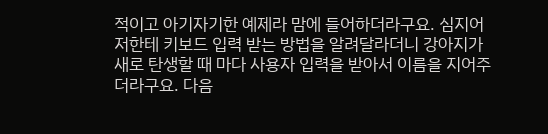적이고 아기자기한 예제라 맘에 들어하더라구요. 심지어 저한테 키보드 입력 받는 방법을 알려달라더니 강아지가 새로 탄생할 때 마다 사용자 입력을 받아서 이름을 지어주더라구요. 다음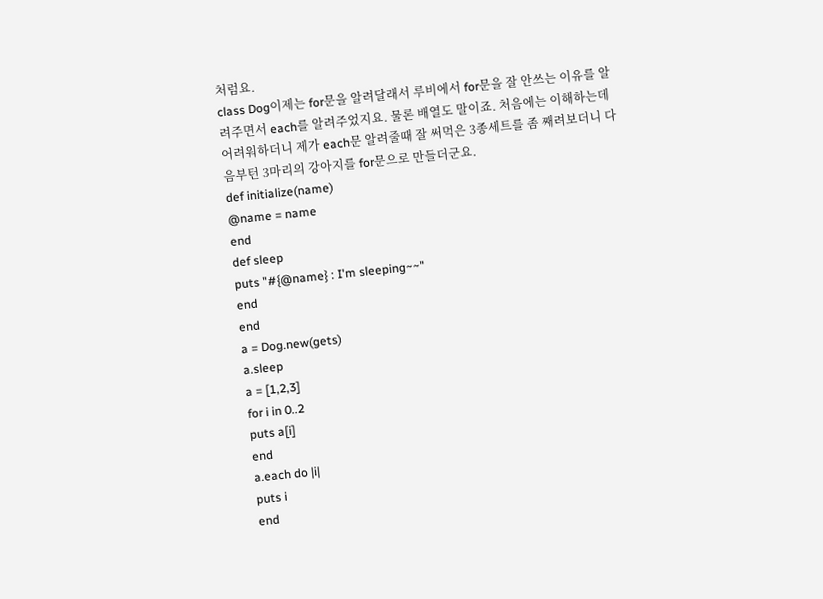처럼요.
class Dog이제는 for문을 알려달래서 루비에서 for문을 잘 안쓰는 이유를 알려주면서 each를 알려주었지요. 물론 배열도 말이죠. 처음에는 이해하는데 어려워하더니 제가 each문 알려줄때 잘 써먹은 3종세트를 좀 째려보더니 다음부턴 3마리의 강아지를 for문으로 만들더군요.
def initialize(name)
@name = name
end
def sleep
puts "#{@name} : I'm sleeping~~"
end
end
a = Dog.new(gets)
a.sleep
a = [1,2,3]
for i in 0..2
puts a[i]
end
a.each do |i|
puts i
end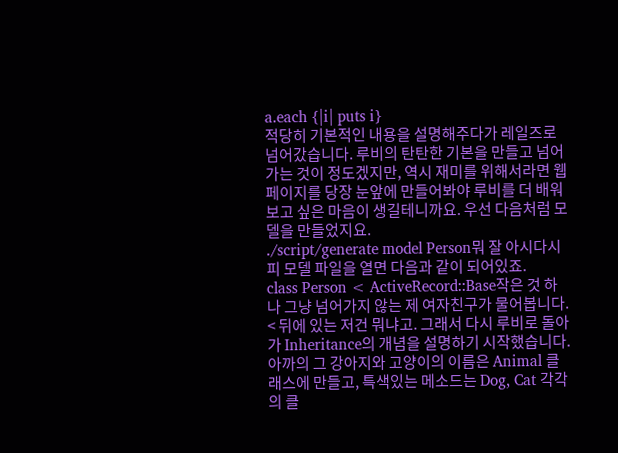a.each {|i| puts i}
적당히 기본적인 내용을 설명해주다가 레일즈로 넘어갔습니다. 루비의 탄탄한 기본을 만들고 넘어가는 것이 정도겠지만, 역시 재미를 위해서라면 웹페이지를 당장 눈앞에 만들어봐야 루비를 더 배워보고 싶은 마음이 생길테니까요. 우선 다음처럼 모델을 만들었지요.
./script/generate model Person뭐 잘 아시다시피 모델 파일을 열면 다음과 같이 되어있죠.
class Person < ActiveRecord::Base작은 것 하나 그냥 넘어가지 않는 제 여자친구가 물어봅니다. < 뒤에 있는 저건 뭐냐고. 그래서 다시 루비로 돌아가 Inheritance의 개념을 설명하기 시작했습니다. 아까의 그 강아지와 고양이의 이름은 Animal 클래스에 만들고, 특색있는 메소드는 Dog, Cat 각각의 클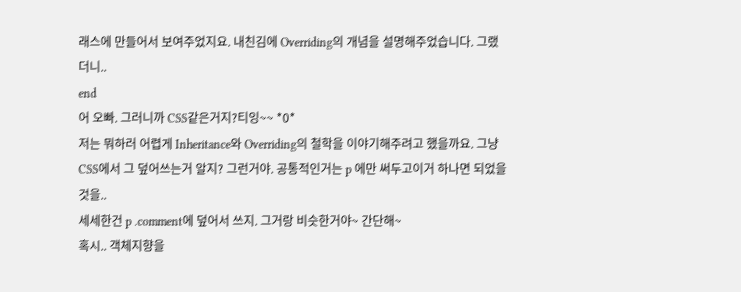래스에 만들어서 보여주었지요. 내친김에 Overriding의 개념을 설명해주었습니다. 그랬더니..
end
어 오빠. 그러니까 CSS같은거지?티잉~~ *0*
저는 뭐하러 어렵게 Inheritance와 Overriding의 철학을 이야기해주려고 했을까요. 그냥
CSS에서 그 덮어쓰는거 알지? 그런거야. 공통적인거는 p 에만 써두고이거 하나면 되었을 것을..
세세한건 p .comment에 덮어서 쓰지. 그거랑 비슷한거야~ 간단해~
혹시.. 객체지향을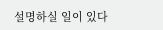설명하실 일이 있다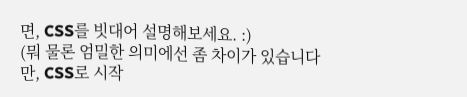면, CSS를 빗대어 설명해보세요. :)
(뭐 물론 엄밀한 의미에선 좀 차이가 있습니다만, CSS로 시작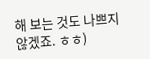해 보는 것도 나쁘지 않겠죠. ㅎㅎ)